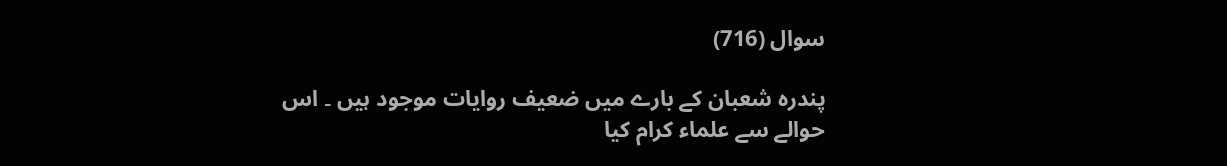سوال (716)

پندرہ شعبان کے بارے میں ضعیف روایات موجود ہیں ۔ اس حوالے سے علماء کرام کیا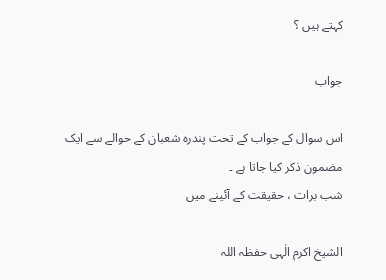کہتے ہیں ؟

جواب

اس سوال کے جواب کے تحت پندرہ شعبان کے حوالے سے ایک مضمون ذکر کیا جاتا ہے ۔
شب برات ، حقیقت كے آئینے میں

الشیخ اکرم الٰہی حفظہ اللہ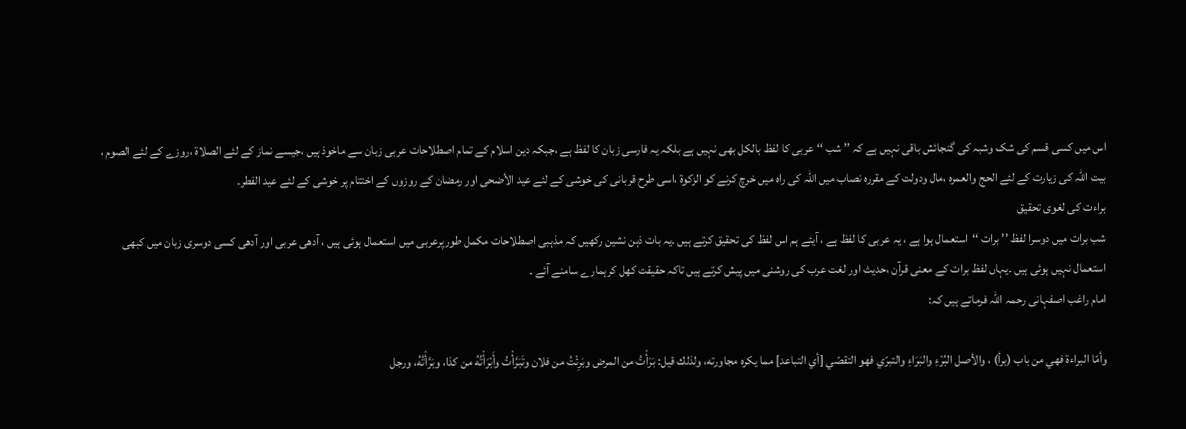اس میں کسی قسم کی شک وشبہ کی گنجائش باقی نہیں ہے کہ ’’ شب ‘‘ عربی کا لفظ بالکل بھی نہیں ہے بلکہ یہ فارسی زبان کا لفظ ہے ،جبکہ دین اسلام کے تمام اصطلاحات عربی زبان سے ماخوذ ہیں ،جیسے نماز کے لئے الصلاۃ ،روزے کے لئے الصوم ، بیت اللہ کی زیارت کے لئے الحج والعمرہ ،مال ودولت کے مقررہ نصاب میں اللہ کی راہ میں خرچ کرنے کو الزکوۃ ،اسی طرح قربانی کی خوشی کے لئے عید الأضحی اور رمضان کے روزوں کے اختتام پر خوشی کے لئے عید الفطر۔
براءت کی لغوی تحقیق
شب برات میں دوسرا لفظ ’’ برات ‘‘استعمال ہوا ہے ، یہ عربی کا لفظ ہے ، آیئے ہم اس لفظ کی تحقیق کرتے ہیں ۔یہ بات ذہن نشین رکھیں کہ مذہبی اصطلاحات مکمل طورپرعربی میں استعمال ہوئی ہیں ، آدھی عربی اور آدھی کسی دوسری زبان میں کبھی استعمال نہیں ہوئی ہیں ۔یہاں لفظ برات کے معنی قرآن ،حدیث اور لغت عرب کی روشنی میں پیش کرتے ہیں تاکہ حقیقت کھل کرہمارے سامنے آئے ۔
امام راغب اصفہانی رحمہ اللہ فرماتے ہیں کہ:

وأمّا البراءة فهي من باب (برأ) ، والأصل البُرْءِ والبَرَاءِ والتبرّي فهو التقصّي [أي التباعد] مما يكره مجاورته، ولذلك قيل: بَرَأْتُ من المرض وبَرِئْتُ من فلان وتَبَرَّأْتُ وأَبْرَأْتُهُ من كذا، وبَرَّأْتُهُ، ورجل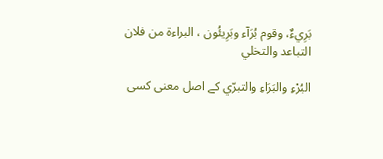بَرِيءٌ، وقوم بُرَآء وبَرِيئُون ، البراءة من فلان التباعد والتخلي

البُرْءِ والبَرَاءِ والتبرّي کے اصل معنی کسی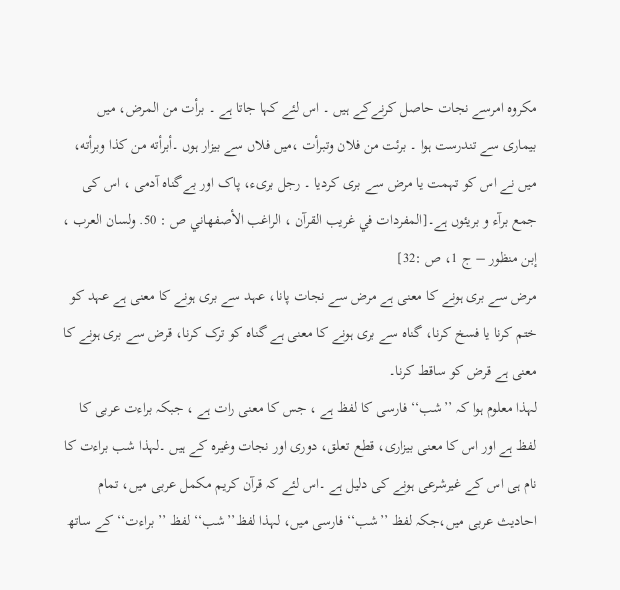مکروہ امرسے نجات حاصل کرنےکے ہیں ۔ اس لئے کہا جاتا ہے ۔ برأت من المرض، میں بیماری سے تندرست ہوا ۔ برئت من فلان وتبرأت ،میں فلاں سے بیزار ہوں ۔أبرأته من کذا وبرأته، میں نے اس کو تہمت یا مرض سے بری کردیا ۔ رجل بریء، پاک اور بےگناہ آدمی ، اس کی جمع برآء و بریئوں ہے۔[المفردات في غريب القرآن ، الراغب الأصفهاني ص : 50. ولسان العرب ، إبن منظور – ج 1، ص :32]
مرض سے بری ہونے کا معنی ہے مرض سے نجات پانا، عہد سے بری ہونے کا معنی ہے عہد کو ختم کرنا یا فسخ کرنا، گناہ سے بری ہونے کا معنی ہے گناہ کو ترک کرنا، قرض سے بری ہونے کا معنی ہے قرض کو ساقط کرنا۔
لہذا معلوم ہوا كہ ’’شب‘‘ فارسی كا لفظ ہے ، جس كا معنی رات ہے ، جبكہ براءت عربی كا لفظ ہے اور اس كا معنی بیزاری، قطع تعلق، دوری اور نجات وغیره كے ہیں ۔لہذا شب براءت كا نام ہی اس كے غیرشرعی ہونے کی دلیل ہے ۔اس لئے كہ قرآن كریم مكمل عربی میں، تمام احادیث عربی میں،جكہ لفظ ’’شب‘‘ فارسی میں، لہذا لفظ’’شب‘‘ لفظ ’’ براءت‘‘ كے ساتھ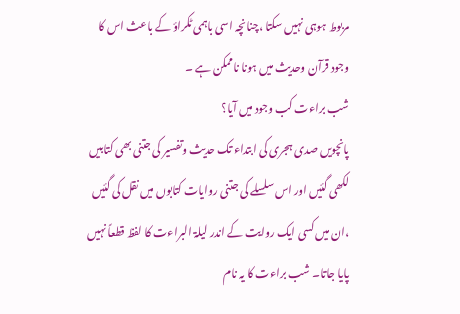مربوط ہوہی نہیں سکتا ،چنانچہ اسی باہمی ٹکراؤ کے باعث اس کا وجود قرآن وحدیث میں ہونا ناممکن ہے ۔
شب براءت کب وجود میں آیا؟
پانچویں صدی ہجری کی ابتداء تک حدیث وتفسیر کی جتنی بھی کتابیں لکھی گئیں اور اس سلسلے کی جتنی روایات کتابوں میں نقل کی گئیں ،ان میں کسی ایک روایت کے اندر لیلۃ البراءت کا لفظ قطعاً نہیں پایا جاتا۔ شب براءت کا یہ نام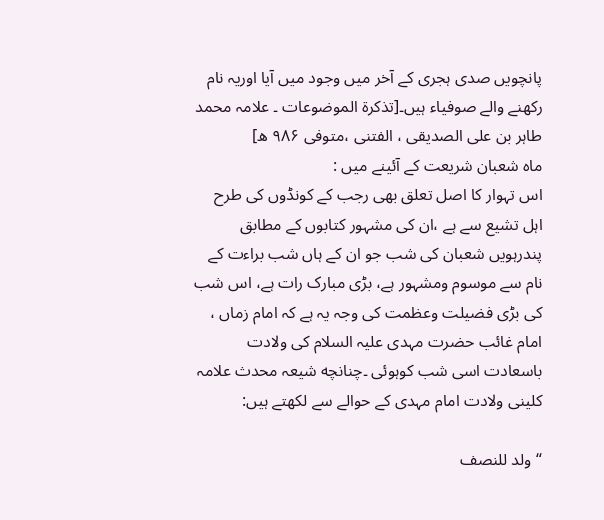پانچویں صدی ہجری کے آخر میں وجود میں آیا اوریہ نام رکھنے والے صوفیاء ہیں۔[تذکرۃ الموضوعات ۔ علامہ محمد طاہر بن علی الصدیقی ، الفتنی ،متوفی ۹۸۶ ھ]
ماہ شعبان شریعت کے آئینے میں :
اس تہوار کا اصل تعلق بھی رجب کے کونڈوں کی طرح اہل تشیع سے ہے ،ان کی مشہور کتابوں کے مطابق پندرہویں شعبان کی شب جو ان کے ہاں شب براءت کے نام سے موسوم ومشہور ہے، بڑی مبارک رات ہے، اس شب کی بڑی فضیلت وعظمت کی وجہ یہ ہے کہ امام زماں ، امام غائب حضرت مہدی علیہ السلام کی ولادت باسعادت اسی شب کوہوئی ۔چنانچه شیعہ محدث علامہ کلینی ولادت امام مہدی کے حوالے سے لکھتے ہیں:

“ولد للنصف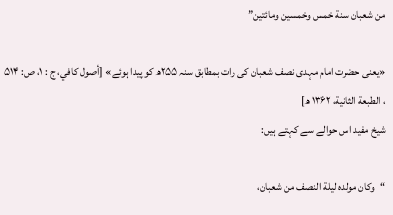من شعبان سنة خمس وخمسین ومائتین”

«یعنی حضرت امام مہدی نصف شعبان کی رات بمطابق سنہ ۲۵۵ھ کو پیدا ہوئے» [أصول کافي، ج : ۱، ص: ۵۱۴ ، الطبعة الثانیة، ۱۳۶۲ ھ]
شیخ مفید اس حوالے سے کہتے ہیں:

“وکان مولده لیلة النصف من شعبان،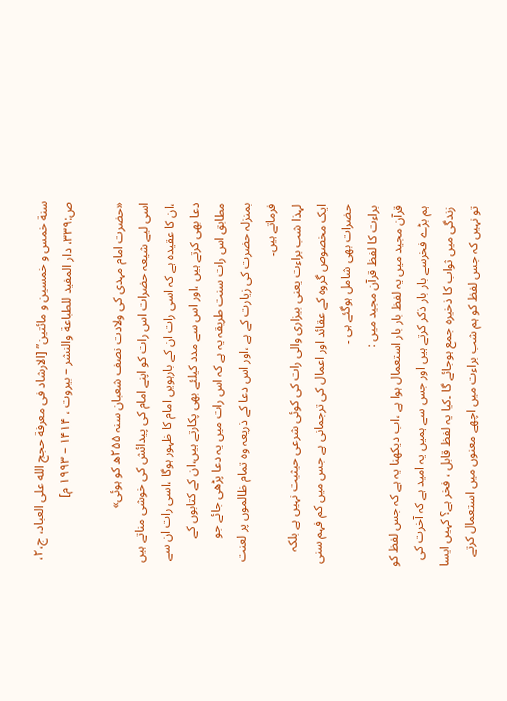سنة خمس و خمسین و مائتین” [الارشاد فی معرفة حجج الله علی العباد، ج،۲، ص:۳۳۹، دار المفید للطباعة والنشر – بیروت ، ۱۴۱۴ – ۱۹۹۳ م]

«حضرت امام مہدی کی ولادت نصف شعبان سنہ ۲۵۵ھ کو ہوئی»
اسی لیے شیعہ حضرات اس رات کو اپنے امام کی پیدائش کی خوشی مناتے ہیں ،ان کا عقیدہ ہے کہ اسی رات ان کے بارہویں امام کا ظہور ہوگا ،اسی رات ان سے دعا بھی کرتے ہیں ،اور اس سے مدد کیلئے بھی پکارتے ہیں،ان کے کتابوں کے مطابق اس رات سنت طریقہ یہ ہے کہ اس رات میں یہ دعا پڑھی جائے جو بمنزلہ حضرت کی زیارت کے ہے ،اور اس دعا کے ذریعہ وہ تمام ظالموں پر لعنت فرماتے ہیں۔
لہذا شب براءت یعنی بیزاری والی رات کی کوئی شرعی حیثیت نہیں ہے بلکہ ایک مخصوص گروہ کے عقائد اور اعمال کی ترجمانی ہے جس میں کم فہم سنی حضرات بھی شامل ہوگئے ہی ۔
براءت کا لفظ قرآن مجید میں :
قرآن مجید میں یہ لفظ بار بار استعمال ہوا ہے ،اب دیکھنا یہ ہے کہ جس لفظ کو ہم بڑے فخرسے بار بار ذکر کرتے ہیں اور جس سے ہمیں یہ امید ہے کہ آخرت کی زندگی میں ثواب کا ذخیرہ جمع ہوجائے گا ۔کیا یہ لفظ قابل ، فخر ہے؟ کہیں ایسا تو نہیں کہ جس لفظ کو ہم شب براءت میں اچھے معنوں میں استعمال کرتے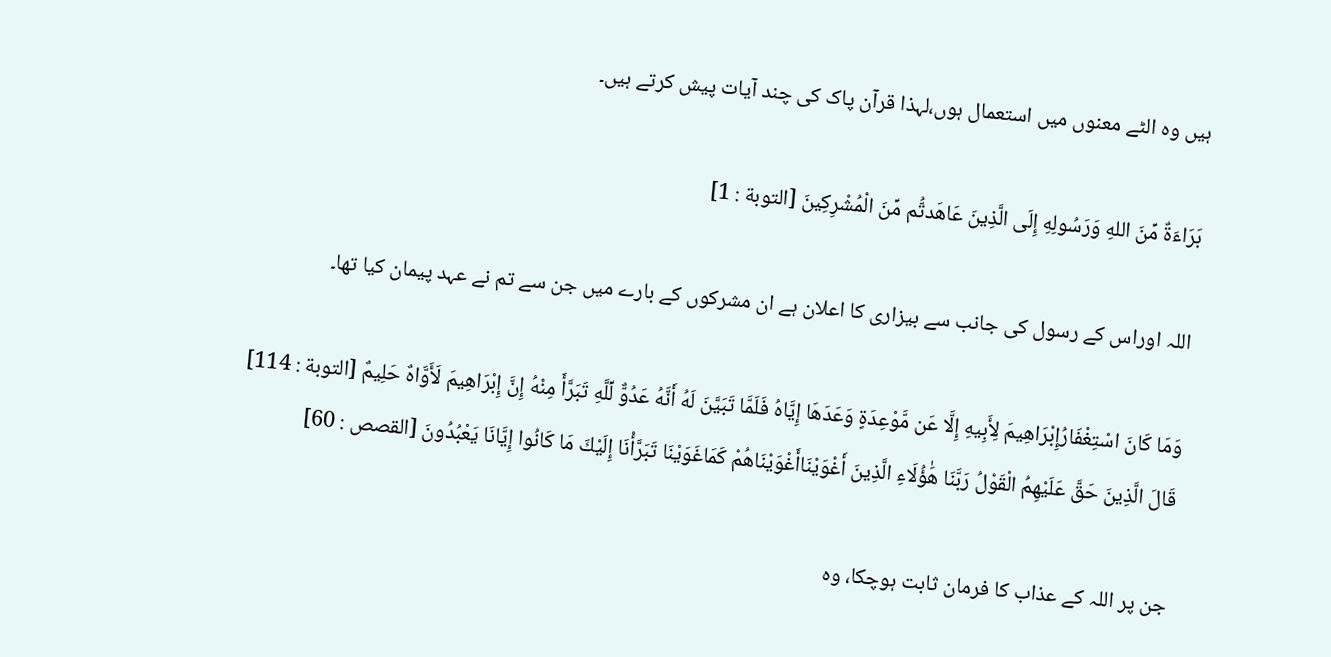ہیں وہ الٹے معنوں میں استعمال ہوں،لہذا قرآن پاک کی چند آیات پیش کرتے ہیں۔

بَرَاءَةٌ مِّنَ اللهِ وَرَسُولِهِ إِلَى الَّذِينَ عَاهَدتُّم مِّنَ الْمُشْرِكِينَ [التوبة : 1]

اللہ اوراس کے رسول کی جانب سے بیزاری کا اعلان ہے ان مشرکوں کے بارے میں جن سے تم نے عہد پیمان کیا تھا۔

وَمَا كَانَ اسْتِغْفَارُإِبْرَاهِيمَ لِأَبِيهِ إِلَّا عَن مَّوْعِدَةٍ وَعَدَهَا إِيَّاهُ فَلَمَّا تَبَيَّنَ لَهُ أَنَّهُ عَدُوٌّ لِّلَّهِ تَبَرَّأَ مِنْهُ إِنَّ إِبْرَاهِيمَ لَأَوَّاهٌ حَلِيمٌ [التوبة : 114]
قَالَ الَّذِينَ حَقَّ عَلَيْهِمُ الْقَوْلُ رَبَّنَا هَٰؤُلَاءِ الَّذِينَ أَغْوَيْنَاأَغْوَيْنَاهُمْ كَمَاغَوَيْنَا تَبَرَّأْنَا إِلَيْكَ مَا كَانُوا إِيَّانَا يَعْبُدُونَ [القصص : 60]

جن پر اللہ کے عذاب کا فرمان ثابت ہوچکا، وہ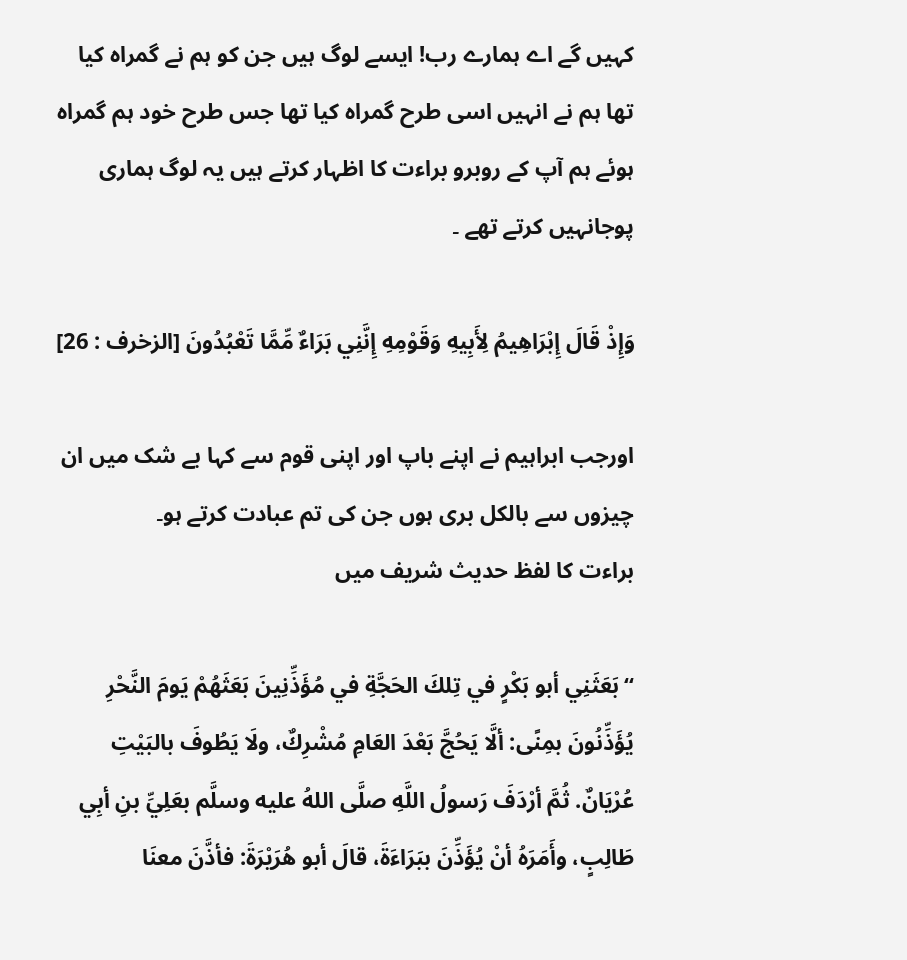کہیں گے اے ہمارے رب! ایسے لوگ ہیں جن کو ہم نے گمراہ کیا تھا ہم نے انہیں اسی طرح گمراہ کیا تھا جس طرح خود ہم گمراہ ہوئے ہم آپ کے روبرو براءت کا اظہار کرتے ہیں یہ لوگ ہماری پوجانہیں کرتے تھے ۔

وَإِذْ قَالَ إِبْرَاهِيمُ لِأَبِيهِ وَقَوْمِهِ إِنَّنِي بَرَاءٌ مِّمَّا تَعْبُدُونَ [الزخرف : 26]

اورجب ابراہیم نے اپنے باپ اور اپنی قوم سے کہا بے شک میں ان چیزوں سے بالکل بری ہوں جن کی تم عبادت کرتے ہو۔
براءت کا لفظ حدیث شریف میں

“بَعَثَنِي أبو بَكْرٍ في تِلكَ الحَجَّةِ في مُؤَذِّنِينَ بَعَثَهُمْ يَومَ النَّحْرِ يُؤَذِّنُونَ بمِنًى: ألَّا يَحُجَّ بَعْدَ العَامِ مُشْرِكٌ، ولَا يَطُوفَ بالبَيْتِ عُرْيَانٌ. ثُمَّ أرْدَفَ رَسولُ اللَّهِ صلَّى اللهُ عليه وسلَّم بعَلِيِّ بنِ أبِي طَالِبٍ، وأَمَرَهُ أنْ يُؤَذِّنَ ببَرَاءَةَ، قالَ أبو هُرَيْرَةَ: فأذَّنَ معنَا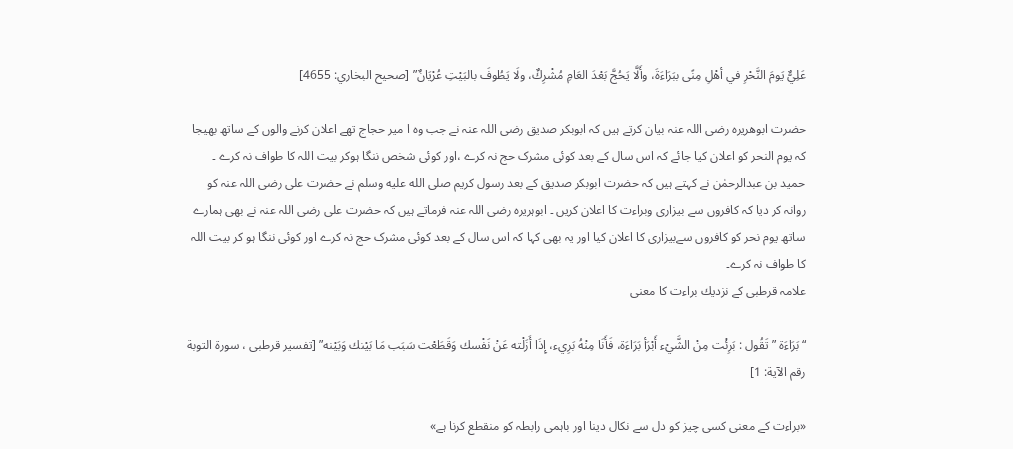عَلِيٌّ يَومَ النَّحْرِ في أهْلِ مِنًى ببَرَاءَةَ، وأَلَّا يَحُجَّ بَعْدَ العَامِ مُشْرِكٌ، ولَا يَطُوفَ بالبَيْتِ عُرْيَانٌ” [صحيح البخاري: 4655]

حضرت ابوھریرہ رضی اللہ عنہ بیان کرتے ہیں کہ ابوبکر صدیق رضی اللہ عنہ نے جب وہ ا میر حجاج تھے اعلان کرنے والوں کے ساتھ بھیجا کہ یوم النحر کو اعلان کیا جائے کہ اس سال کے بعد کوئی مشرک حج نہ کرے ،اور کوئی شخص ننگا ہوکر بیت اللہ کا طواف نہ کرے ۔ حمید بن عبدالرحمٰن نے کہتے ہیں کہ حضرت ابوبکر صدیق کے بعد رسول کریم صلى الله عليه وسلم نے حضرت علی رضی اللہ عنہ کو روانہ کر دیا کہ کافروں سے بیزاری وبراءت کا اعلان کریں ۔ ابوہریرہ رضی اللہ عنہ فرماتے ہیں کہ حضرت علی رضی اللہ عنہ نے بھی ہمارے ساتھ یوم نحر کو کافروں سےبیزاری کا اعلان کیا اور یہ بھی کہا کہ اس سال کے بعد کوئی مشرک حج نہ کرے اور کوئی ننگا ہو کر بیت اللہ کا طواف نہ کرے۔
علامہ قرطبی كے نزدیك براءت كا معنی

“بَرَاءَة ” تَقُول : بَرِئْت مِنْ الشَّيْء أَبْرَأ بَرَاءَة، فَأَنَا مِنْهُ بَرِيء، إِذَا أَزَلْته عَنْ نَفْسك وَقَطَعْت سَبَب مَا بَيْنك وَبَيْنه” [تفسیر قرطبی ، سورة التوبة رقم الآیة: 1]

«براءت کے معنی کسی چیز کو دل سے نکال دینا اور باہمی رابطہ کو منقطع کرنا ہے»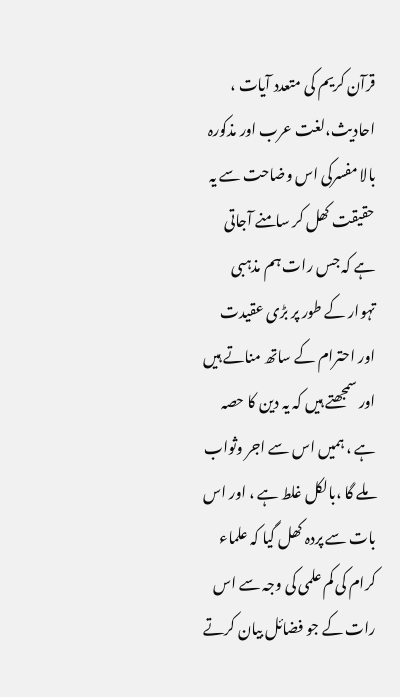قرآن کریم کی متعدد آیات ، احادیث،لغت عرب اور مذکورہ بالا مفسرکی اس وضاحت سے یہ حقیقت کھل کر سامنے آجاتی ہے کہ جس رات ہم مذہبی تہوار کے طور پر بڑی عقیدت اور احترام کے ساتھ مناتے ہیں اور سمجھتے ہیں کہ یہ دین کا حصہ ہے ، ہمیں اس سے اجر وثواب ملے گا ،بالکل غلط ہے ، اور اس بات سے پردہ کھل گیا کہ علماء کرام کی کم علمی کی وجہ سے اس رات کے جو فضائل بیان کرتے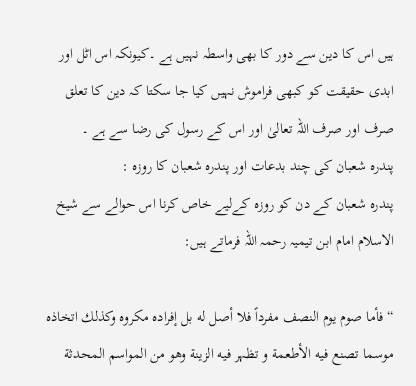ہیں اس کا دین سے دور کا بھی واسطہ نہیں ہے ۔کیونکہ اس اٹل اور ابدی حقیقت کو کبھی فراموش نہیں کیا جا سکتا کہ دین کا تعلق صرف اور صرف اللہ تعالیٰ اور اس کے رسول کی رضا سے ہے ۔
پندرہ شعبان کی چند بدعات اور پندرہ شعبان کا روزہ :
پندرہ شعبان کے دن کو روزہ کےلیے خاص کرنا اس حوالے سے شیخ الاسلام امام ابن تیمیہ رحمہ اللہ فرماتے ہیں:

“فأما صوم یوم النصف مفرداً فلا أصل له بل إفرادہ مکروہ وکذلك اتخاذہ موسما تصنع فیه الأطعمة و تظہر فیه الزینة وهو من المواسم المحدثة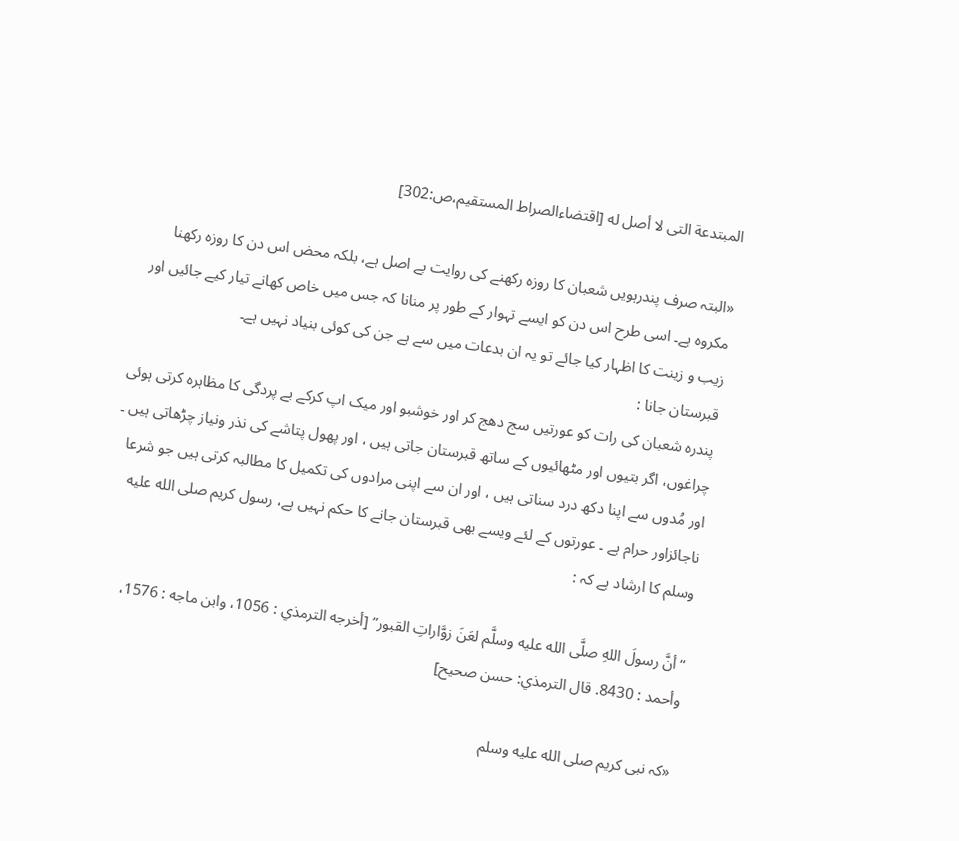المبتدعة التی لا أصل له [اقتضاءالصراط المستقیم،ص:302]

«البتہ صرف پندرہویں شعبان کا روزہ رکھنے کی روایت بے اصل ہے، بلکہ محض اس دن کا روزہ رکھنا مکروہ ہے۔ اسی طرح اس دن کو ایسے تہوار کے طور پر منانا کہ جس میں خاص کھانے تیار کیے جائیں اور زیب و زینت کا اظہار کیا جائے تو یہ ان بدعات میں سے ہے جن کی کوئی بنیاد نہیں ہے۔
قبرستان جانا :
پندرہ شعبان کی رات کو عورتیں سج دھج کر اور خوشبو اور میک اپ کرکے بے پردگی کا مظاہرہ کرتی ہوئی چراغوں، اگر بتیوں اور مٹھائیوں کے ساتھ قبرستان جاتی ہیں ، اور پھول پتاشے کی نذر ونیاز چڑھاتی ہیں ۔ اور مُدوں سے اپنا دکھ درد سناتی ہیں ، اور ان سے اپنی مرادوں کی تکمیل کا مطالبہ کرتی ہیں جو شرعا ناجائزاور حرام ہے ۔ عورتوں کے لئے ویسے بھی قبرستان جانے کا حکم نہیں ہے، رسول كریم صلى الله عليه وسلم كا ارشاد ہے كہ :

“أنَّ رسولَ اللهِ صلَّى الله عليه وسلَّم لعَنَ زوَّاراتِ القبور” [أخرجه الترمذي : 1056، وابن ماجه : 1576، وأحمد : 8430. قال الترمذي: حسن صحيح]

«كہ نبی كریم صلى الله عليه وسلم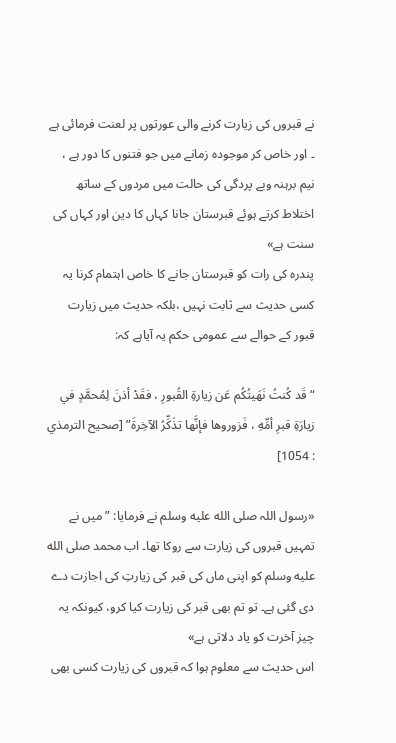نے قبروں كی زیارت كرنے والی عورتوں پر لعنت فرمائی ہے ۔ اور خاص کر موجودہ زمانے میں جو فتنوں کا دور ہے ، نیم برہنہ وبے پردگی کی حالت میں مردوں کے ساتھ اختلاط کرتے ہوئے قبرستان جانا کہاں کا دین اور کہاں کی سنت ہے»
پندرہ کی رات کو قبرستان جانے کا خاص اہتمام کرنا یہ کسی حدیث سے ثابت نہیں ،بلکہ حدیث میں زیارت قبور کے حوالے سے عمومی حکم یہ آیاہے کہ:

“قَد كُنتُ نَهَيتُكُم عَن زيارةِ القُبورِ ، فقَدْ أذنَ لِمُحمَّدٍ في زيارَةِ قبرِ أمِّهِ ، فَزوروها فإنَّها تذَكِّرُ الآخِرةَ” [صحيح الترمذي : 1054]

«رسول اللہ صلى الله عليه وسلم نے فرمایا: ”میں نے تمہیں قبروں کی زیارت سے روکا تھا۔ اب محمد صلى الله عليه وسلم کو اپنی ماں کی قبر کی زیارتِ کی اجازت دے دی گئی ہے۔ تو تم بھی قبر کی زیارت كیا کرو، كیونكہ یہ چیز آخرت کو یاد دلاتی ہے»
اس حدیث سے معلوم ہوا کہ قبروں كی زیارت كسی بھی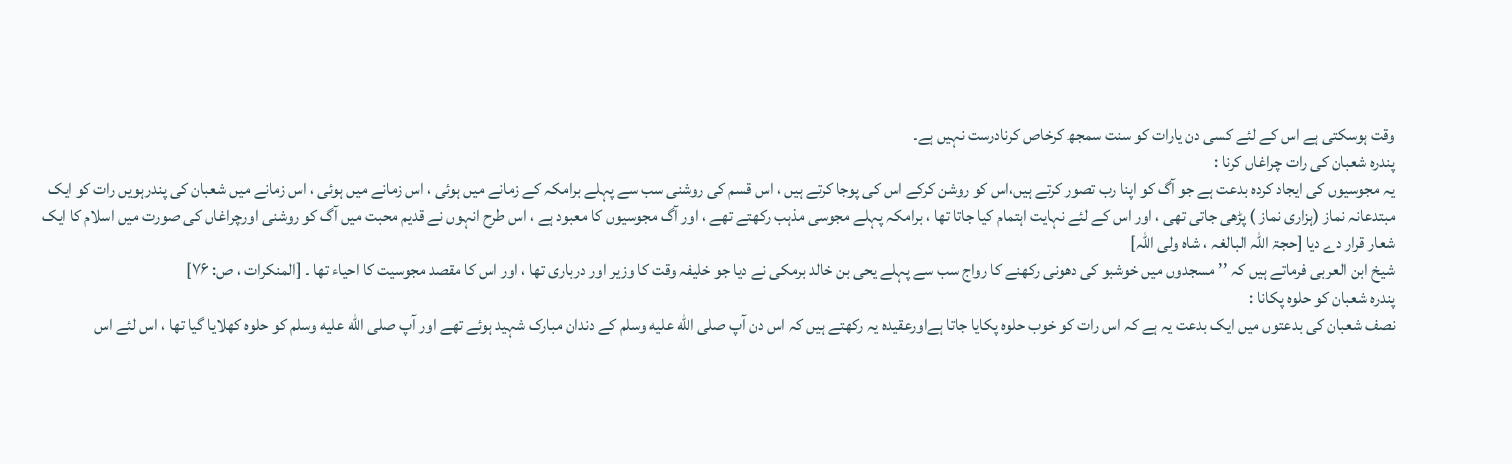وقت ہوسکتی ہے اس كے لئے کسی دن یارات کو سنت سمجھ کرخاص کرنادرست نہیں ہے۔
پندرہ شعبان کی رات چراغاں کرنا :
یہ مجوسیوں کی ایجاد کردہ بدعت ہے جو آگ کو اپنا رب تصور کرتے ہیں،اس کو روشن کرکے اس کی پوجا کرتے ہیں ، اس قسم کی روشنی سب سے پہلے برامکہ کے زمانے میں ہوئی ، اس زمانے میں ہوئی ، اس زمانے میں شعبان کی پندرہویں رات کو ایک مبتدعانہ نماز (ہزاری نماز ) پڑھی جاتی تھی ، اور اس کے لئے نہایت اہتمام کیا جاتا تھا ، برامکہ پہلے مجوسی مذہب رکھتے تھے ، اور آگ مجوسیوں کا معبود ہے ، اس طرح انہوں نے قدیم محبت میں آگ کو روشنی اورچراغاں کی صورت میں اسلام کا ایک شعار قرار دے دیا [حجۃ اللہ البالغہ ، شاہ ولی اللہ]
شیخ ابن العربی فرماتے ہیں کہ ’’ مسجدوں میں خوشبو کی دھونی رکھنے کا رواج سب سے پہلے یحی بن خالد برمکی نے دیا جو خلیفہ وقت کا وزیر اور درباری تھا ، اور اس کا مقصد مجوسیت کا احیاء تھا ۔ [المنکرات ، ص: ۷۶]
پندرہ شعبان کو حلوہ پکانا :
نصف شعبان کی بدعتوں میں ایک بدعت یہ ہے کہ اس رات کو خوب حلوہ پکایا جاتا ہےاورعقیدہ یہ رکھتے ہیں کہ اس دن آپ صلى الله عليه وسلم کے دندان مبارک شہید ہوئے تھے اور آپ صلى الله عليه وسلم کو حلوہ کھلایا گیا تھا ، اس لئے اس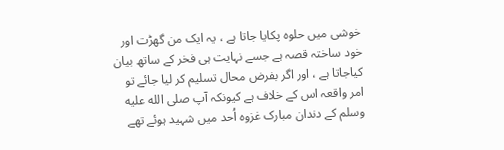خوشی میں حلوہ پکایا جاتا ہے ، یہ ایک من گھڑت اور خود ساختہ قصہ ہے جسے نہایت ہی فخر کے ساتھ بیان کیاجاتا ہے ، اور اگر بفرض محال تسلیم کر لیا جائے تو امر واقعہ اس کے خلاف ہے کیونکہ آپ صلى الله عليه وسلم کے دندان مبارک غزوہ اُحد میں شہید ہوئے تھے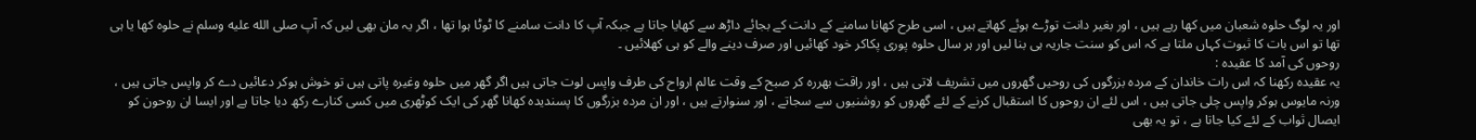اور یہ لوگ حلوہ شعبان میں کھا رہے ہیں ، اور بغیر دانت توڑے ہوئے کھاتے ہیں ، اسی طرح کھانا سامنے کے دانت کے بجائے داڑھ سے کھایا جاتا ہے جبکہ آپ کا دانت سامنے کا ٹوٹا ہوا تھا ، اگر یہ مان بھی لیں کہ آپ صلى الله عليه وسلم نے حلوہ کھا یا ہی تھا تو اس بات کا ثبوت کہاں ملتا ہے کہ اس کو سنت جاریہ ہی بنا لیں اور ہر سال حلوہ پوری پکاکر خود کھائیں اور صرف دینے والے کو ہی کھلائیں ۔
روحوں کی آمد کا عقیدہ :
یہ عقیدہ رکھنا کہ اس رات خاندان کے مردہ بزرگوں کی روحیں گھروں میں تشریف لاتی ہیں ، اور راقت بھررہ کر صبح کے وقت عالم ارواح کی طرف واپس لوت جاتی ہیں اگر گھر میں حلوہ وغیرہ پاتی ہیں تو خوش ہوکر دعائیں دے کر واپس جاتی ہیں ، ورنہ مایوس ہوکر واپس چلی جاتی ہیں ، اس لئے ان روحوں کا استقبال کرنے کے لئے گھروں کو روشنیوں سے سجاتے ، اور سنوارتے ہیں ، اور ان مردہ بزرگوں کا پسندیدہ کھانا گھر کی ایک کوٹھری میں کسی کنارے رکھ دیا جاتا ہے اور ایسا ان روحون کو ایصال ثواب کے لئے کیا جاتا ہے ، تو یہ بھی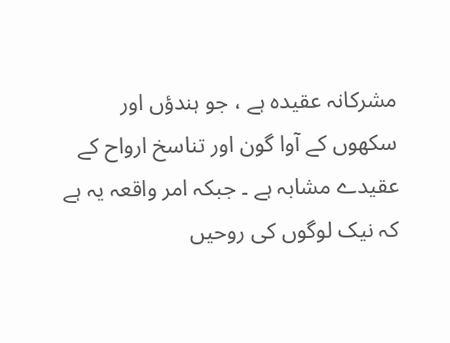مشرکانہ عقیدہ ہے ، جو ہندؤں اور سکھوں کے آوا گون اور تناسخ ارواح کے عقیدے مشابہ ہے ۔ جبکہ امر واقعہ یہ ہے کہ نیک لوگوں کی روحیں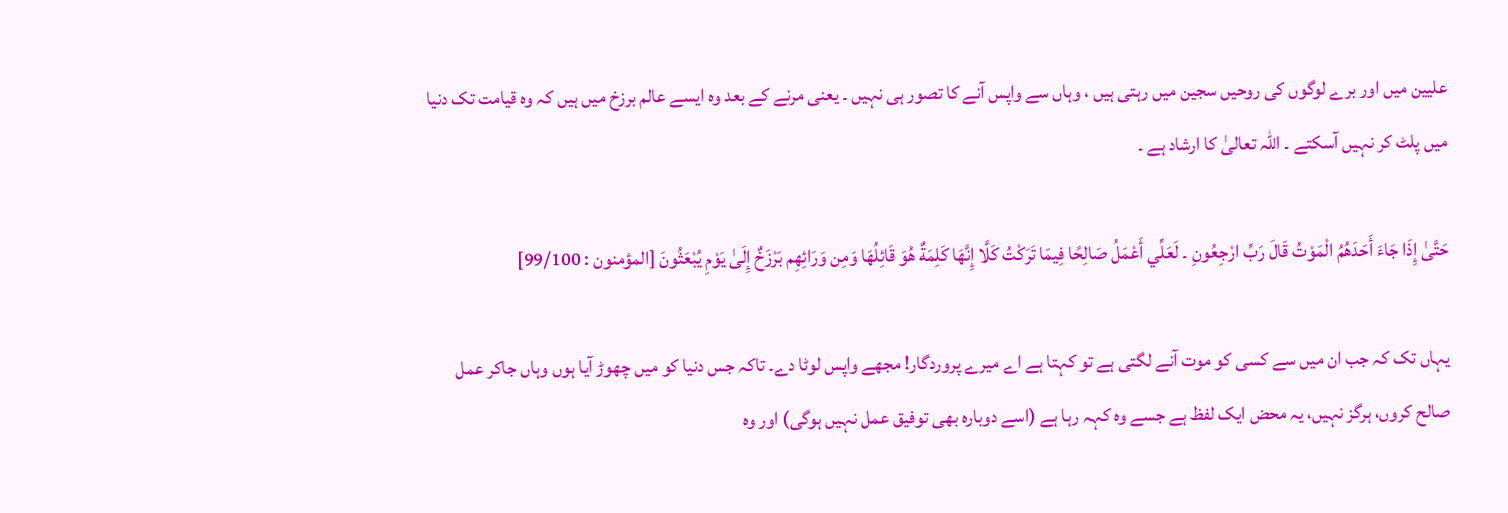علیین میں اور برے لوگوں کی روحیں سجین میں رہتی ہیں ، وہاں سے واپس آنے کا تصور ہی نہیں ۔ یعنی مرنے کے بعد وہ ایسے عالم برزخ میں ہیں کہ وہ قیامت تک دنیا میں پلٹ کر نہیں آسکتے ۔ اللہ تعالیٰ کا ارشاد ہے ۔

حَتَّىٰ إِذَا جَاءَ أَحَدَهُمُ الْمَوْتُ قَالَ رَبِّ ارْجِعُونِ ۔ لَعَلِّي أَعْمَلُ صَالِحًا فِيمَا تَرَكْتُ كَلَّا إِنَّهَا كَلِمَةٌ هُوَ قَائِلُهَا وَمِن وَرَائِهِم بَرْزَخٌ إِلَىٰ يَوْمِ يُبْعَثُونَ [المؤمنون : 99/100]

یہاں تک کہ جب ان میں سے کسی کو موت آنے لگتی ہے تو کہتا ہے اے میرے پروردگار! مجھے واپس لوٹا دے۔ تاکہ جس دنیا کو میں چھوڑ آیا ہوں وہاں جاکر عمل صالح کروں، ہرگز نہیں، یہ محض ایک لفظ ہے جسے وہ کہہ رہا ہے (اسے دوبارہ بھی توفیق عمل نہیں ہوگی) اور وہ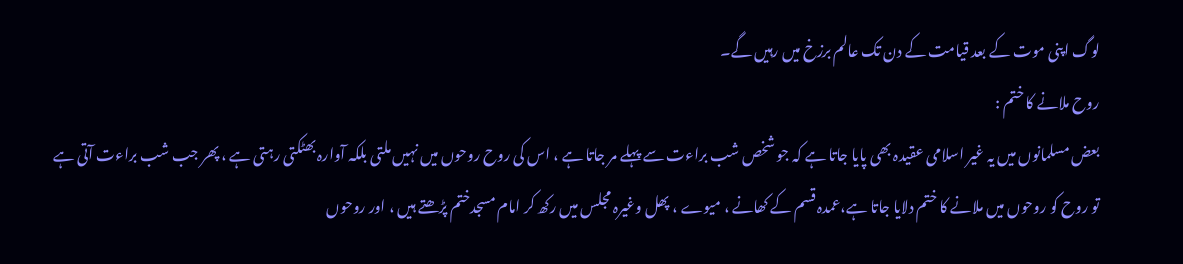لوگ اپنی موت کے بعد قیامت کے دن تک عالم برزخ میں رہیں گے۔
روح ملانے کا ختم :
بعض مسلمانوں میں یہ غیر اسلامی عقیدہ بھی پایا جاتا ہے کہ جو شخص شب براءت سے پہلے مر جاتا ہے ، اس کی روح روحوں میں نہیں ملتی بلکہ آوارہ بھٹکتی رہتی ہے ، پھر جب شب براءت آتی ہے تو روح کو روحوں میں ملانے کا ختم دلایا جاتا ہے،عمدہ قسم کے کھانے ، میوے ، پھل وغیرہ مجلس میں رکھ کر امام مسجدختم پڑھتے ہیں ، اور روحوں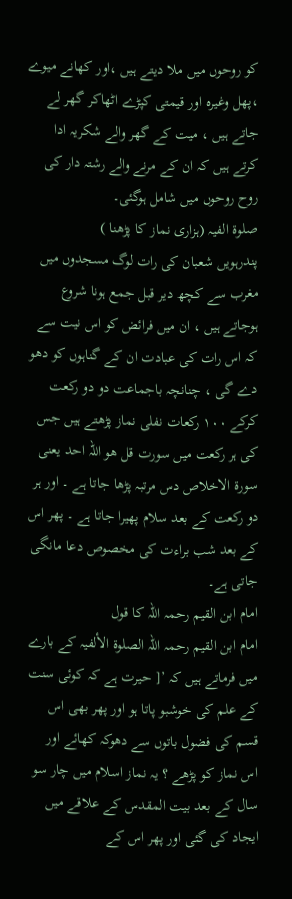کو روحوں میں ملا دیتے ہیں ،اور کھانے میوے ،پھل وغیرہ اور قیمتی کپڑے اٹھاکر گھر لے جاتے ہیں ، میت کے گھر والے شکریہ ادا کرتے ہیں کہ ان کے مرنے والے رشتہ دار کی روح روحوں میں شامل ہوگئی۔
صلوۃ الفیہ (ہزاری نماز کا پڑھنا )
پندرہویں شعبان کی رات لوگ مسجدوں میں مغرب سے کچھ دیر قبل جمع ہونا شروع ہوجاتے ہیں ، ان میں فرائض کو اس نیت سے کہ اس رات کی عبادت ان کے گناہوں کو دھو دے گی ، چنانچہ باجماعت دو دو رکعت کرکے ۱۰۰ رکعات نفلی نماز پڑھتے ہیں جس کی ہر رکعت میں سورت قل ھو اللہ احد یعنی سورۃ الاخلاص دس مرتبہ پڑھا جاتا ہے ۔ اور ہر دو رکعت کے بعد سلام پھیرا جاتا ہے ۔ پھر اس کے بعد شب براءت کی مخصوص دعا مانگی جاتی ہے۔
امام ابن القیم رحمہ اللہ کا قول
امام ابن القیم رحمہ اللہ الصلوۃ الألفیہ کے بارے میں فرماتے ہیں کہ ’[ حیرت ہے کہ کوئی سنت کے علم کی خوشبو پاتا ہو اور پھر بھی اس قسم کی فضول باتوں سے دھوکہ کھائے اور اس نماز کو پڑھے ؟ یہ نماز اسلام میں چار سو سال کے بعد بیت المقدس کے علاقے میں ایجاد کی گئی اور پھر اس کے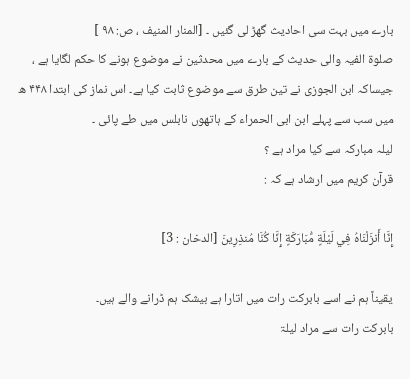بارے میں بہت سی احادیث گھڑ لی گئیں ۔ [المنار المنیف ، ص: ۹۸ ]
صلوۃ الفیہ والی حدیث کے بارے میں محدثین نے موضوع ہونے کا حکم لگایا ہے ، جیساکہ ابن الجوزی نے تین طرق سے موضوع ثابت کیا ہے۔ اس نماز کی ابتدا ۴۴۸ ھ میں سب سے پہلے ابن ابی الحمراء کے ہاتھوں نابلس میں طے پائی ۔
لیلہ مبارکہ سے کیا مراد ہے ؟
قرآن کریم میں ارشاد ہے کہ :

إِنَّا أَنزَلْنَاهُ فِي لَيْلَةٍ مُّبَارَكَةٍ إِنَّا كُنَّا مُنذِرِينَ [الدخان : 3]

یقیناً ہم نے اسے بابرکت رات میں اتارا ہے بیشک ہم ڈرانے والے ہیں۔
بابرکت رات سے مراد لیلۃ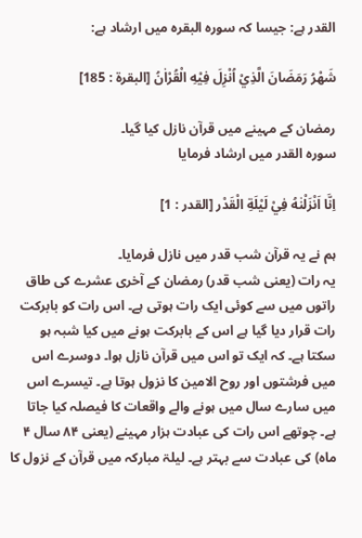القدر ہے: جیسا کہ سورہ البقرہ میں ارشاد ہے:

شَهْرُ رَمَضَانَ الَّذِيْ اُنْزِلَ فِيْهِ الْقُرْاٰنُ [البقرۃ : 185]

رمضان کے مہینے میں قرآن نازل کیا گیا۔
سورہ القدر میں ارشاد فرمایا

اِنَّا اَنْزَلْنٰهُ فِيْ لَيْلَةِ الْقَدْر [القدر : 1]

ہم نے یہ قرآن شب قدر میں نازل فرمایا۔
یہ رات (یعنی شب قدر) رمضان کے آخری عشرے کی طاق راتوں میں سے کوئی ایک رات ہوتی ہے۔ اس رات کو بابرکت رات قرار دیا گیا ہے اس کے بابرکت ہونے میں کیا شبہ ہو سکتا ہے۔ کہ ایک تو اس میں قرآن نازل ہوا۔ دوسرے اس میں فرشتوں اور روح الامین کا نزول ہوتا ہے۔ تیسرے اس میں سارے سال میں ہونے والے واقعات کا فیصلہ کیا جاتا ہے۔ چوتھے اس رات کی عبادت ہزار مہینے (یعنی ۸۴ سال ۴ ماہ) کی عبادت سے بہتر ہے۔ لیلۃ مبارکہ میں قرآن کے نزول کا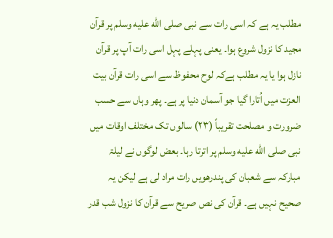مطلب یہ ہے کہ اسی رات سے نبی صلى الله عليه وسلم پر قرآن مجید کا نزول شروع ہوا۔ یعنی پہلے پہل اسی رات آپ پر قرآن نازل ہوا یا یہ مطلب ہےکہ لوح محفوظ سے اسی رات قرآن بیت العزت میں اُتارا گیا جو آسمان دنیا پر ہے۔ پھر وہاں سے حسب ضرورت و مصلحت تقریباً (۲۳) سالوں تک مختلف اوقات میں نبی صلى الله عليه وسلم پر اترتا رہا۔ بعض لوگوں نے لیلۃ مبارکہ سے شعبان کی پندرھویں رات مراد لی ہے لیکن یہ صحیح نہیں ہے۔ قرآن کی نص صریح سے قرآن کا نزول شب قدر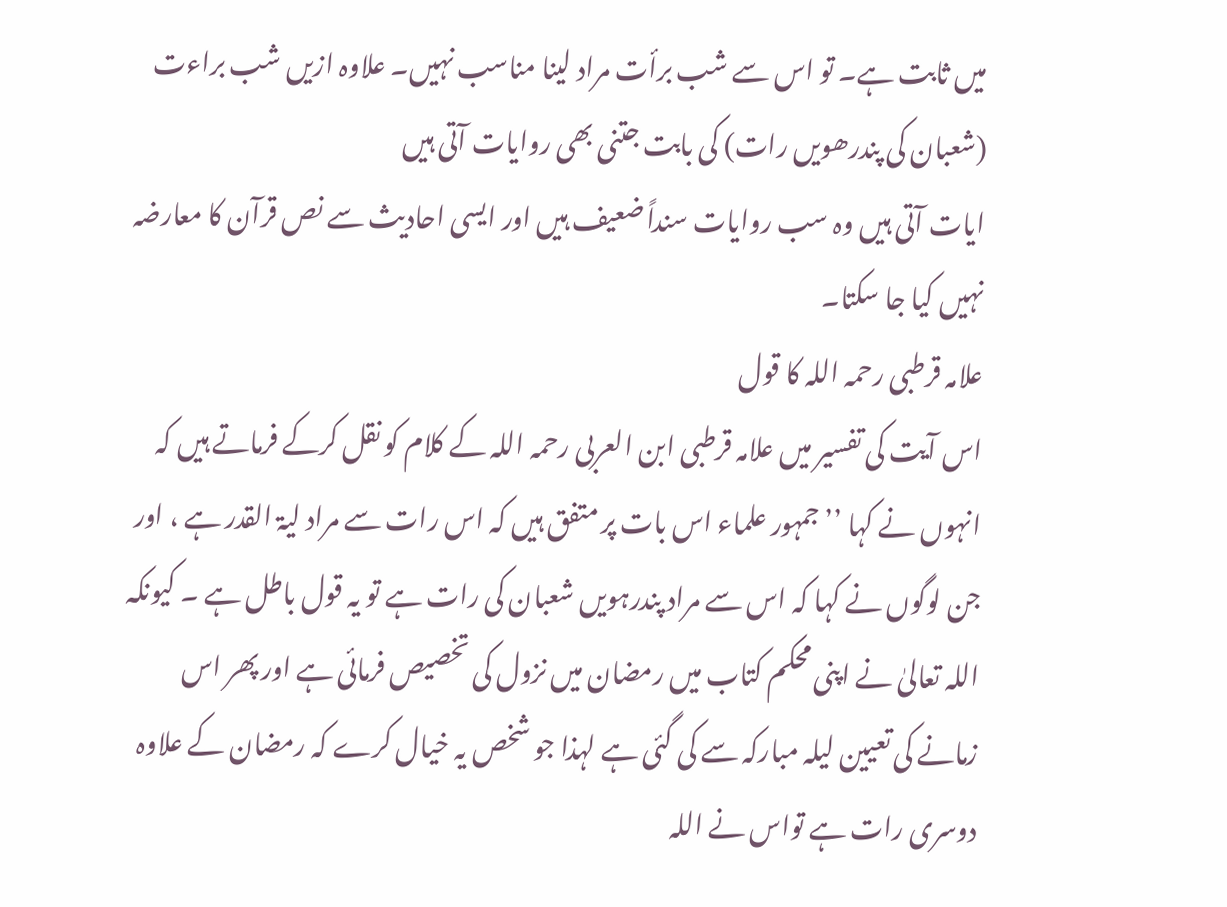میں ثابت ہے۔ تو اس سے شب برأت مراد لینا مناسب نہیں۔ علاوہ ازیں شب براءت (شعبان کی پندرھویں رات) کی بابت جتنی بھی روایات آتی ہیں
ایات آتی ہیں وہ سب روایات سنداً ضعیف ہیں اور ایسی احادیث سے نص قرآن کا معارضہ نہیں کیا جا سکتا۔
علامہ قرطبی رحمہ اللہ کا قول
اس آیت کی تفسیر میں علامہ قرطبی ابن العربی رحمہ اللہ کے کلام کو نقل کرکے فرماتے ہیں کہ انہوں نے کہا ’’ جمہور علماء اس بات پر متفق ہیں کہ اس رات سے مراد لیۃ القدر ہے ، اور جن لوگوں نے کہا کہ اس سے مراد پندرہویں شعبان کی رات ہے تو یہ قول باطل ہے ۔ کیونکہ اللہ تعالیٰ نے اپنی محکم کتاب میں رمضان میں نزول کی تخصیص فرمائی ہے اور پھر اس زمانے کی تعیین لیلہ مبارکہ سے کی گئی ہے لہذا جو شخص یہ خیال کرے کہ رمضان کے علاوہ دوسری رات ہے تواس نے اللہ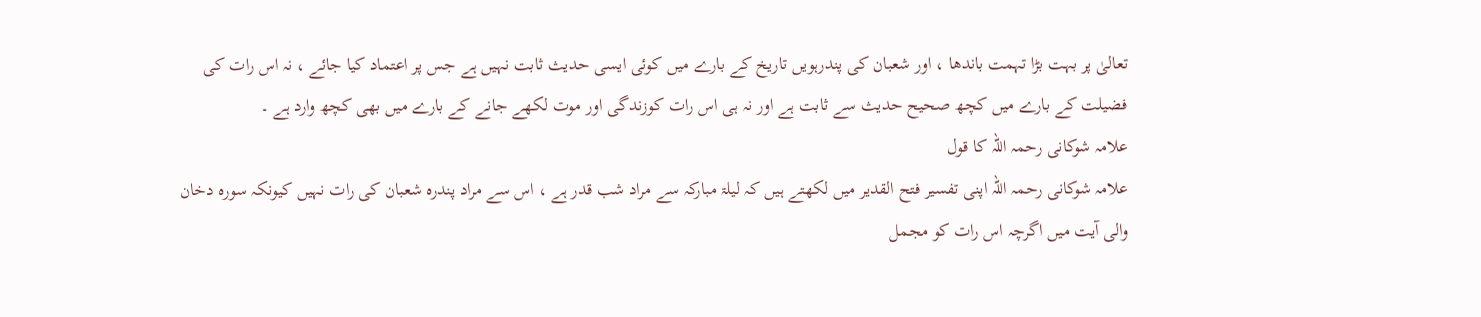تعالیٰ پر بہت بڑا تہمت باندھا ، اور شعبان کی پندرہویں تاریخ کے بارے میں کوئی ایسی حدیث ثابت نہیں ہے جس پر اعتماد کیا جائے ، نہ اس رات کی فضیلت کے بارے میں کچھ صحیح حدیث سے ثابت ہے اور نہ ہی اس رات کوزندگی اور موت لکھے جانے کے بارے میں بھی کچھ وارد ہے ۔
علامہ شوکانی رحمہ اللہ کا قول
علامہ شوکانی رحمہ اللہ اپنی تفسیر فتح القدیر میں لکھتے ہیں کہ لیلۃ مبارکہ سے مراد شب قدر ہے ، اس سے مراد پندرہ شعبان کی رات نہیں کیونکہ سورہ دخان والی آیت میں اگرچہ اس رات کو مجمل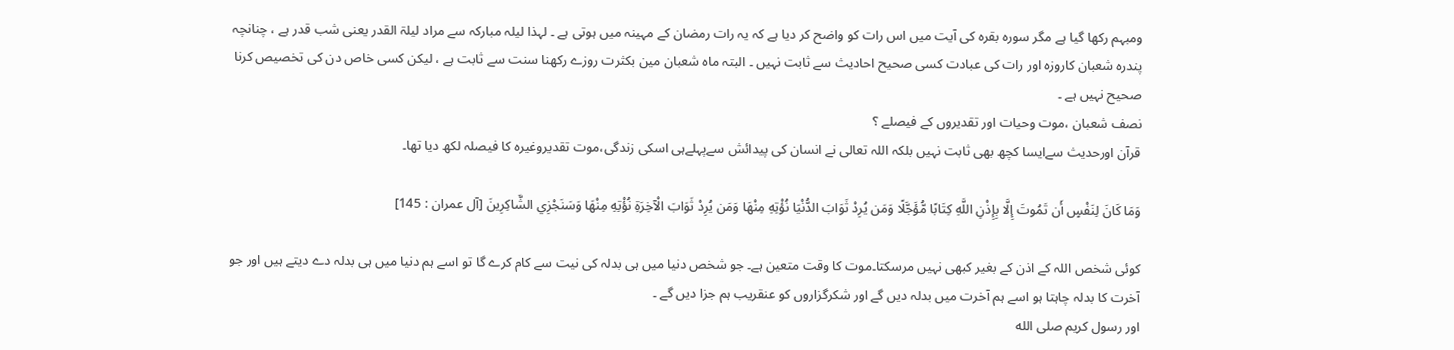ومبہم رکھا گیا ہے مگر سورہ بقرہ کی آیت میں اس رات کو واضح کر دیا ہے کہ یہ رات رمضان کے مہینہ میں ہوتی ہے ۔ لہذا لیلہ مبارکہ سے مراد لیلۃ القدر یعنی شب قدر ہے ، چنانچہ پندرہ شعبان کاروزہ اور رات کی عبادت کسی صحیح احادیث سے ثابت نہیں ۔ البتہ ماہ شعبان مین بکثرت روزے رکھنا سنت سے ثابت ہے ، لیکن کسی خاص دن کی تخصیص کرنا صحیح نہیں ہے ۔
نصف شعبان ،موت وحیات اور تقدیروں کے فیصلے ؟
قرآن اورحدیث سےایسا کچھ بھی ثابت نہیں بلکہ اللہ تعالی نے انسان کی پیدائش سےپہلےہی اسکی زندگی،موت تقدیروغیرہ کا فیصلہ لکھ دیا تھا۔

وَمَا كَانَ لِنَفْسٍ أَن تَمُوتَ إِلَّا بِإِذْنِ اللَّهِ كِتَابًا مُّؤَجَّلًا وَمَن يُرِدْ ثَوَابَ الدُّنْيَا نُؤْتِهِ مِنْهَا وَمَن يُرِدْ ثَوَابَ الْآخِرَةِ نُؤْتِهِ مِنْهَا وَسَنَجْزِي الشَّاكِرِينَ [آل عمران : 145]

کوئی شخص اللہ کے اذن کے بغیر کبھی نہیں مرسکتا۔موت کا وقت متعین ہے۔ جو شخص دنیا میں ہی بدلہ کی نیت سے کام کرے گا تو اسے ہم دنیا میں ہی بدلہ دے دیتے ہیں اور جو آخرت کا بدلہ چاہتا ہو اسے ہم آخرت میں بدلہ دیں گے اور شکرگزاروں کو عنقریب ہم جزا دیں گے ۔
اور رسول كریم صلى الله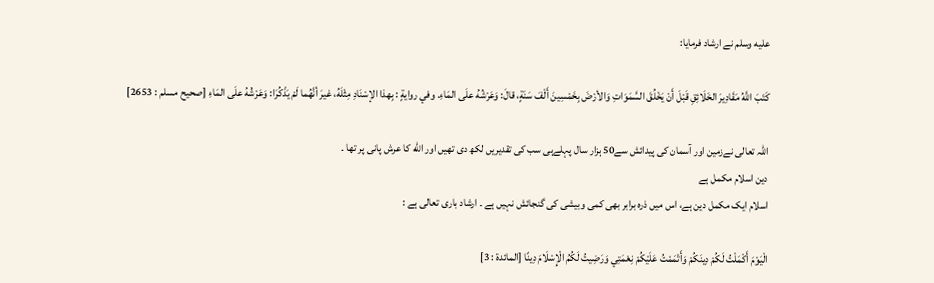عليه وسلم نے ارشاد فرمایا:

كَتَبَ اللَّهُ مَقَادِيرَ الخَلَائِقِ قَبْلَ أَنْ يَخْلُقَ السَّمَوَاتِ وَالأرْضَ بِخَمْسِينَ أَلْفَ سَنَةٍ، قالَ: وَعَرْشُهُ علَى المَاءِ. وفي روايةٍ : بِهذا الإسْنَادِ مِثْلَهُ، غيرَ أنَّهُما لَمْ يَذْكُرَا: وَعَرْشُهُ علَى المَاءِ [صحیح مسلم : 2653]

اللہ تعالی نےزمین اور آسمان کی پیدائش سے50 ہزار سال پہلےہی سب کی تقدیریں لکھ دی تھیں اور الله كا عرش پانی پر تھا ۔
دین اسلام مکمل ہے
اسلام ایک مکمل دین ہے، اس میں ذرہ برابر بھی کمی وبیشی کی گنجائش نہیں ہے ۔ ارشاد باری تعالی ہے :

الْيَوْمَ أَكْمَلْتُ لَكُمْ دِينَكُمْ وَأَتْمَمْتُ عَلَيْكُمْ نِعْمَتِي وَرَضِيتُ لَكُمُ الْإِسْلَامَ دِينًا [المائدۃ : 3]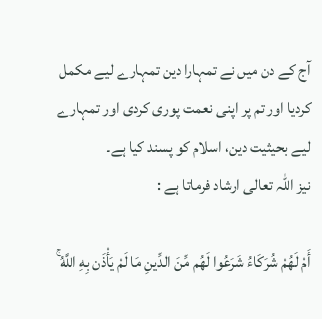آج کے دن میں نے تمہارا دین تمہارے لیے مکمل کردیا اور تم پر اپنی نعمت پوری کردی اور تمہارے لیے بحیثیت دین، اسلام کو پسند کیا ہے۔
نیز اللہ تعالی ارشاد فرماتا ہے :

أَمْ لَهُمْ شُرَكَاءُ شَرَعُوا لَهُم مِّنَ الدِّينِ مَا لَمْ يَأْذَن بِهِ اللَّهُ ۚ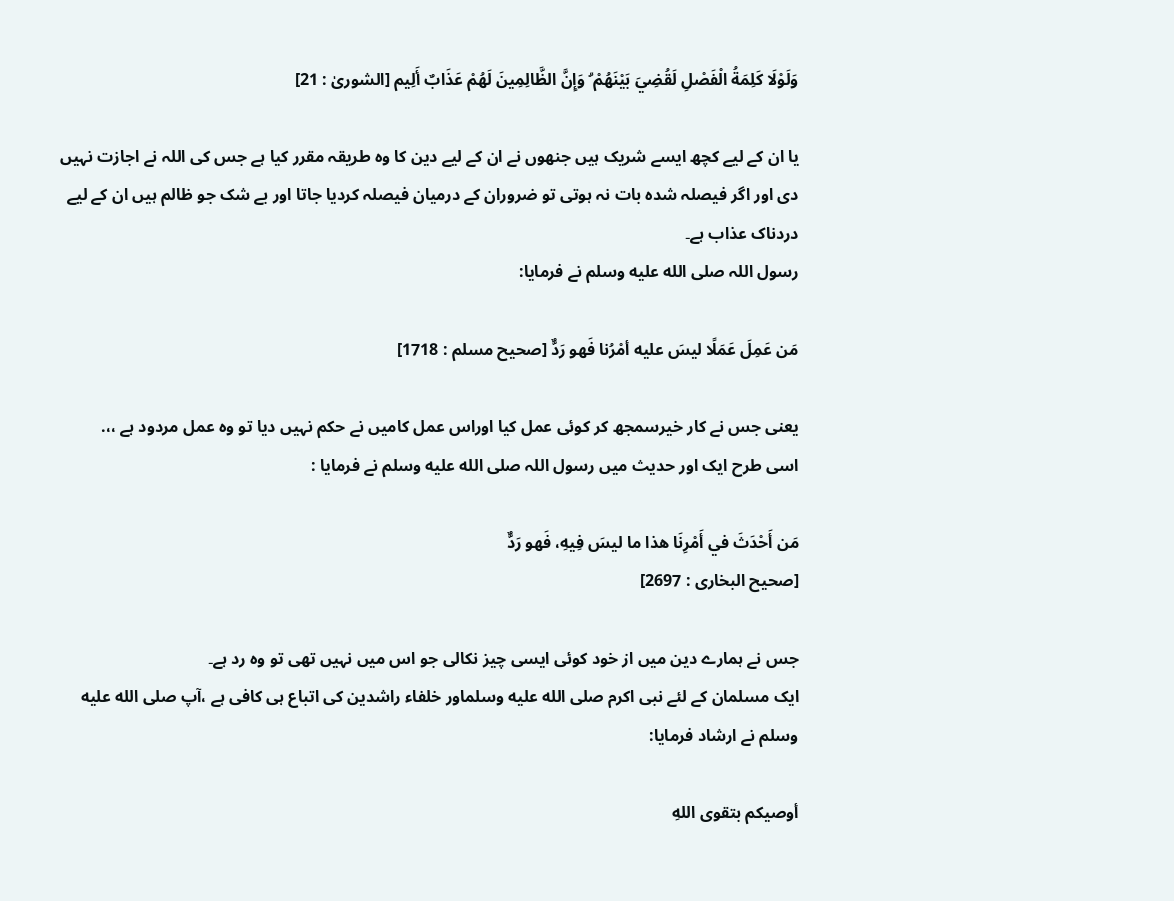وَلَوْلَا كَلِمَةُ الْفَصْلِ لَقُضِيَ بَيْنَهُمْ ۗ وَإِنَّ الظَّالِمِينَ لَهُمْ عَذَابٌ أَلِيم [الشوریٰ : 21]

یا ان کے لیے کچھ ایسے شریک ہیں جنھوں نے ان کے لیے دین کا وہ طریقہ مقرر کیا ہے جس کی اللہ نے اجازت نہیں دی اور اگر فیصلہ شدہ بات نہ ہوتی تو ضروران کے درمیان فیصلہ کردیا جاتا اور بے شک جو ظالم ہیں ان کے لیے دردناک عذاب ہے۔
رسول اللہ صلى الله عليه وسلم نے فرمایا:

مَن عَمِلَ عَمَلًا ليسَ عليه أمْرُنا فَهو رَدٌّ [صحیح مسلم : 1718]

یعنی جس نے کار خیرسمجھ کر کوئی عمل کیا اوراس عمل کامیں نے حکم نہیں دیا تو وہ عمل مردود ہے ،،.
اسی طرح ایک اور حدیث میں رسول اللہ صلى الله عليه وسلم نے فرمایا :

مَن أَحْدَثَ في أَمْرِنَا هذا ما ليسَ فِيهِ، فَهو رَدٌّ
[صحیح البخاری : 2697]

جس نے ہمارے دین میں از خود کوئی ایسی چیز نکالی جو اس میں نہیں تھی تو وہ رد ہے۔
ایک مسلمان کے لئے نبی اکرم صلى الله عليه وسلماور خلفاء راشدین کی اتباع ہی کافی ہے ،آپ صلى الله عليه وسلم نے ارشاد فرمایا:

أوصيكم بتقوى اللهِ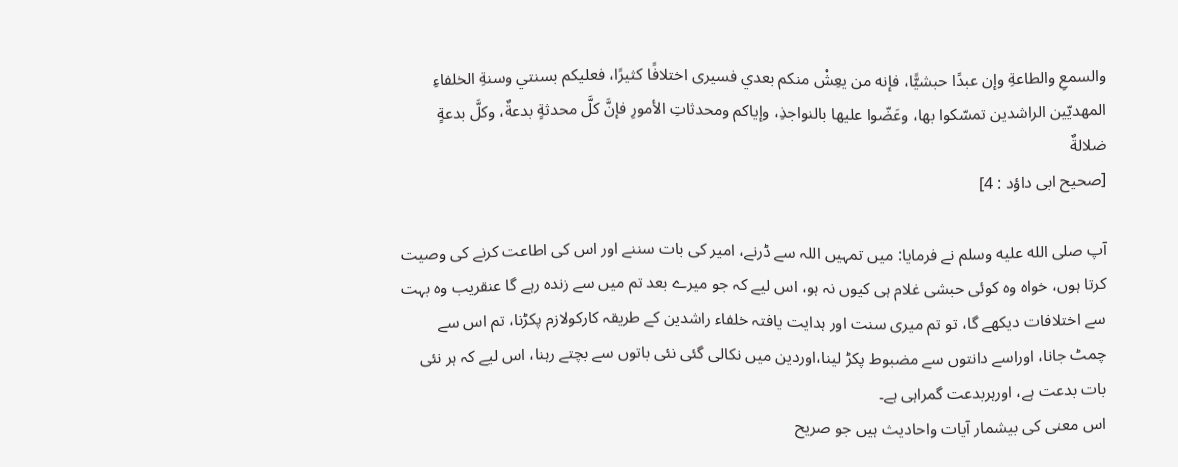والسمعِ والطاعةِ وإن عبدًا حبشيًّا، فإنه من يعِشْ منكم بعدي فسيرى اختلافًا كثيرًا، فعليكم بسنتي وسنةِ الخلفاءِ المهديّين الراشدين تمسّكوا بها، وعَضّوا عليها بالنواجذِ، وإياكم ومحدثاتِ الأمورِ فإنَّ كلَّ محدثةٍ بدعةٌ، وكلَّ بدعةٍ ضلالةٌ
[صحیح ابی داؤد : 4]

آپ صلى الله عليه وسلم نے فرمایا: میں تمہیں اللہ سے ڈرنے، امیر کی بات سننے اور اس کی اطاعت کرنے کی وصیت کرتا ہوں، خواہ وہ کوئی حبشی غلام ہی کیوں نہ ہو، اس لیے کہ جو میرے بعد تم میں سے زندہ رہے گا عنقریب وہ بہت سے اختلافات دیکھے گا، تو تم میری سنت اور ہدایت یافتہ خلفاء راشدین کے طریقہ کارکولازم پکڑنا، تم اس سے چمٹ جانا، اوراسے دانتوں سے مضبوط پکڑ لینا،اوردین میں نکالی گئی نئی باتوں سے بچتے رہنا، اس لیے کہ ہر نئی بات بدعت ہے، اورہربدعت گمراہی ہے۔
اس معنی کی بیشمار آیات واحادیث ہیں جو صریح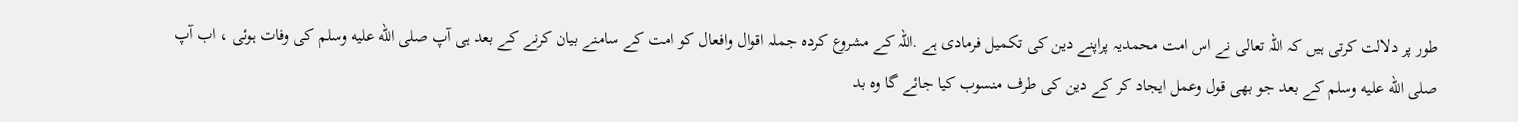طور پر دلالت کرتی ہیں کہ اللہ تعالی نے اس امت محمدیہ پراپنے دین کی تکمیل فرمادی ہے .اللہ کے مشروع کردہ جملہ اقوال وافعال کو امت کے سامنے بیان کرنے کے بعد ہی آپ صلى الله عليه وسلم کی وفات ہوئی ، اب آپ صلى الله عليه وسلم کے بعد جو بھی قول وعمل ایجاد کر کے دین کی طرف منسوب کیا جائے گا وہ بد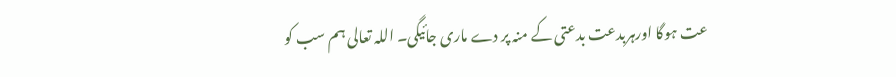عت ہوگا اورہربدعت بدعتی کے منہ پر دے ماری جائیگی۔ اللہ تعالی ہم سب کو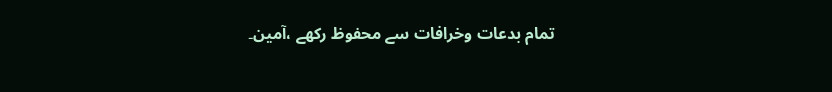تمام بدعات وخرافات سے محفوظ رکھے ،آمین۔